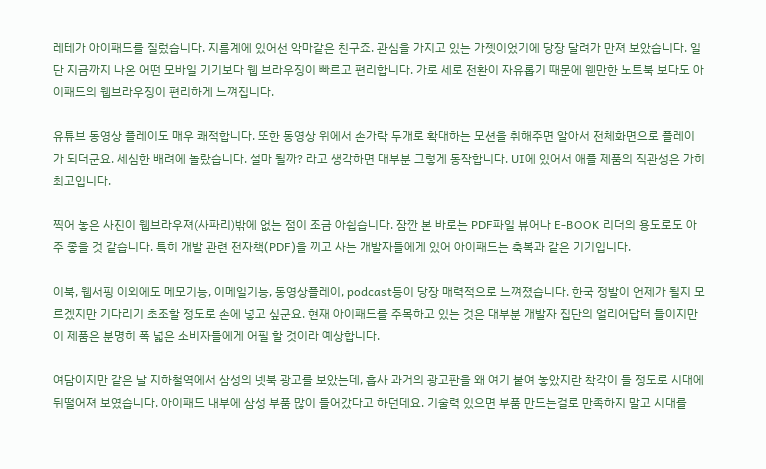레테가 아이패드를 질렀습니다. 지름계에 있어선 악마같은 친구죠. 관심을 가지고 있는 가젯이었기에 당장 달려가 만져 보았습니다. 일단 지금까지 나온 어떤 모바일 기기보다 웹 브라우징이 빠르고 편리합니다. 가로 세로 전환이 자유롭기 때문에 웬만한 노트북 보다도 아이패드의 웹브라우징이 편리하게 느껴집니다.

유튜브 동영상 플레이도 매우 쾌적합니다. 또한 동영상 위에서 손가락 두개로 확대하는 모션을 취해주면 알아서 전체화면으로 플레이가 되더군요. 세심한 배려에 놀랐습니다. 설마 될까? 라고 생각하면 대부분 그렇게 동작합니다. UI에 있어서 애플 제품의 직관성은 가히 최고입니다.

찍어 놓은 사진이 웹브라우져(사파리)밖에 없는 점이 조금 아쉽습니다. 잠깐 본 바로는 PDF파일 뷰어나 E-BOOK 리더의 용도로도 아주 좋을 것 같습니다. 특히 개발 관련 전자책(PDF)을 끼고 사는 개발자들에게 있어 아이패드는 축복과 같은 기기입니다.

이북, 웹서핑 이외에도 메모기능, 이메일기능, 동영상플레이, podcast등이 당장 매력적으로 느껴졌습니다. 한국 정발이 언제가 될지 모르겠지만 기다리기 초조할 정도로 손에 넣고 싶군요. 현재 아이패드를 주목하고 있는 것은 대부분 개발자 집단의 얼리어답터 들이지만 이 제품은 분명히 폭 넓은 소비자들에게 어필 할 것이라 예상합니다.

여담이지만 같은 날 지하철역에서 삼성의 넷북 광고를 보았는데, 흡사 과거의 광고판을 왜 여기 붙여 놓았지란 착각이 들 정도로 시대에 뒤떨어져 보였습니다. 아이패드 내부에 삼성 부품 많이 들어갔다고 하던데요. 기술력 있으면 부품 만드는걸로 만족하지 말고 시대를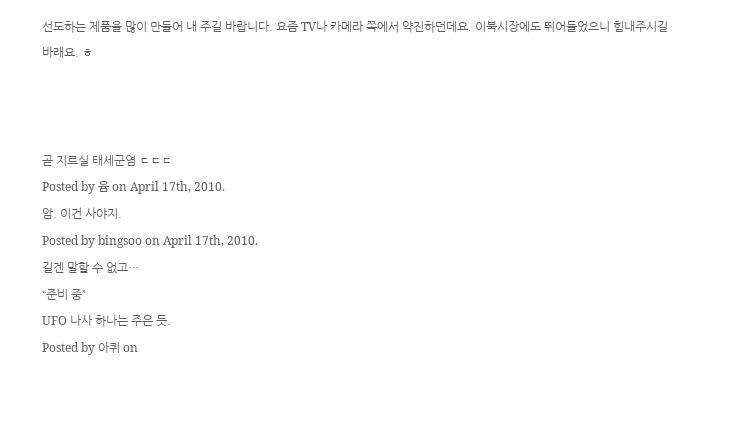선도하는 제품을 많이 만들어 내 주길 바랍니다. 요즘 TV나 카메라 쪽에서 약진하던데요. 이북시장에도 뛰어들었으니 힘내주시길 바래요. ㅎ



곧 지르실 태세군염 ㄷㄷㄷ
Posted by 윰 on April 17th, 2010.
암. 이건 사야지.
Posted by bingsoo on April 17th, 2010.
길겐 말할 수 없고…
“준비 중”
UFO 나사 하나는 주은 듯.
Posted by 아퀴 on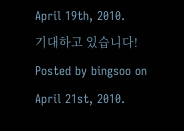April 19th, 2010.
기대하고 있습니다!
Posted by bingsoo on April 21st, 2010.